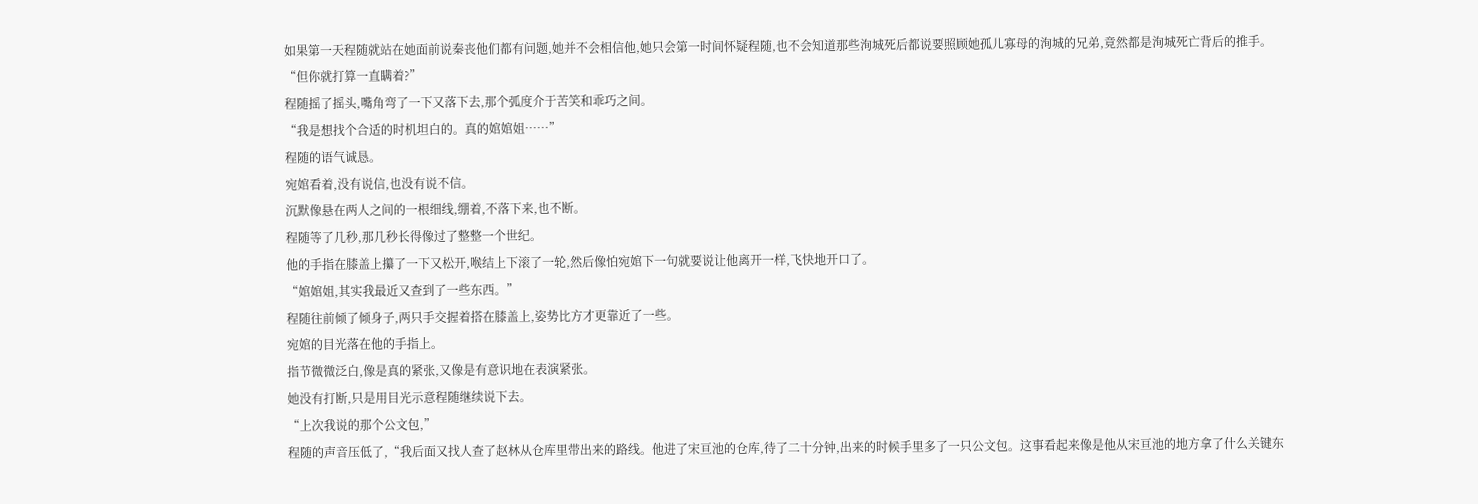如果第一天程随就站在她面前说秦丧他们都有问题,她并不会相信他,她只会第一时间怀疑程随,也不会知道那些洵城死后都说要照顾她孤儿寡母的洵城的兄弟,竟然都是洵城死亡背后的推手。
“但你就打算一直瞒着?”
程随摇了摇头,嘴角弯了一下又落下去,那个弧度介于苦笑和乖巧之间。
“我是想找个合适的时机坦白的。真的婠婠姐……”
程随的语气诚恳。
宛婠看着,没有说信,也没有说不信。
沉默像悬在两人之间的一根细线,绷着,不落下来,也不断。
程随等了几秒,那几秒长得像过了整整一个世纪。
他的手指在膝盖上攥了一下又松开,喉结上下滚了一轮,然后像怕宛婠下一句就要说让他离开一样,飞快地开口了。
“婠婠姐,其实我最近又查到了一些东西。”
程随往前倾了倾身子,两只手交握着搭在膝盖上,姿势比方才更靠近了一些。
宛婠的目光落在他的手指上。
指节微微泛白,像是真的紧张,又像是有意识地在表演紧张。
她没有打断,只是用目光示意程随继续说下去。
“上次我说的那个公文包,”
程随的声音压低了,“我后面又找人查了赵林从仓库里带出来的路线。他进了宋亘池的仓库,待了二十分钟,出来的时候手里多了一只公文包。这事看起来像是他从宋亘池的地方拿了什么关键东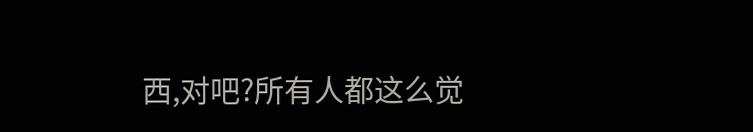西,对吧?所有人都这么觉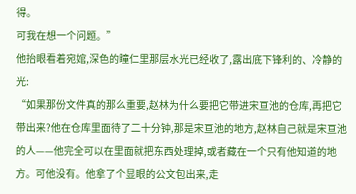得。
可我在想一个问题。”
他抬眼看着宛婠,深色的瞳仁里那层水光已经收了,露出底下锋利的、冷静的光:
“如果那份文件真的那么重要,赵林为什么要把它带进宋亘池的仓库,再把它带出来?他在仓库里面待了二十分钟,那是宋亘池的地方,赵林自己就是宋亘池的人——他完全可以在里面就把东西处理掉,或者藏在一个只有他知道的地方。可他没有。他拿了个显眼的公文包出来,走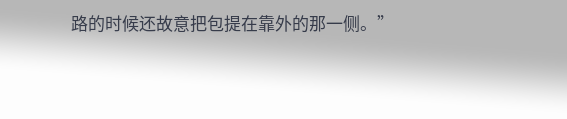路的时候还故意把包提在靠外的那一侧。”